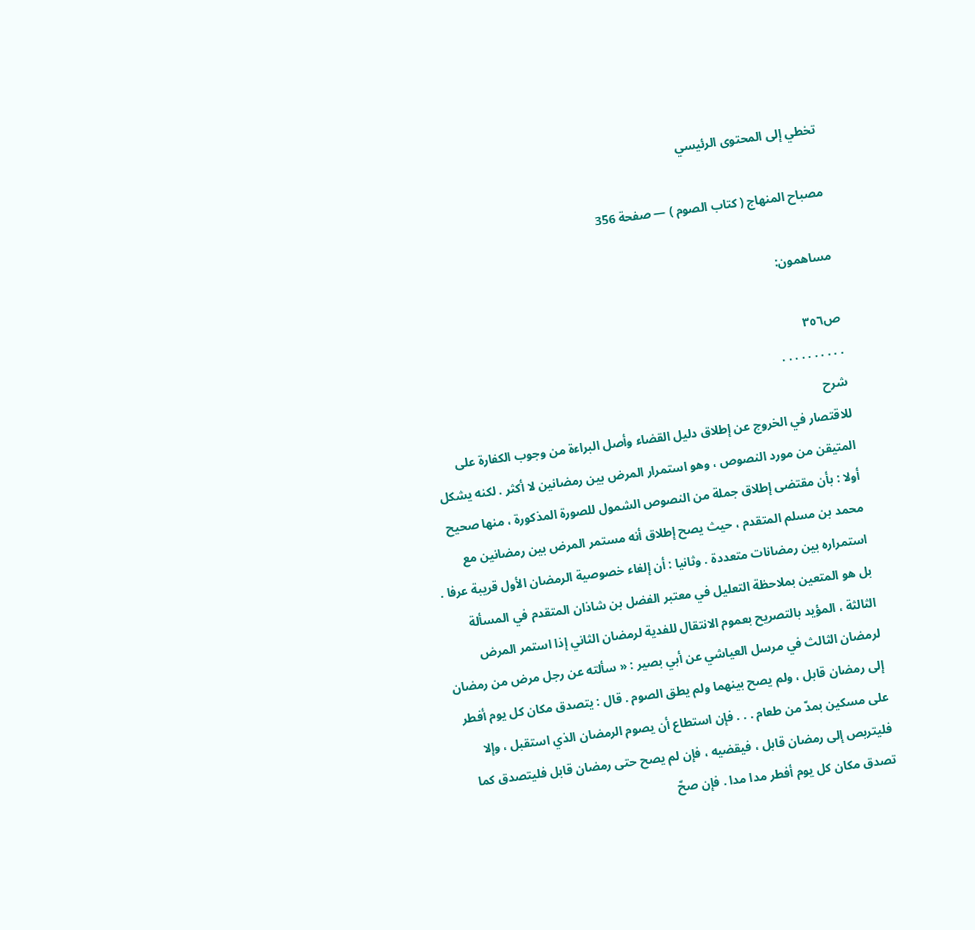تخطي إلى المحتوى الرئيسي

مصباح المنهاج ( كتاب الصوم ) — صفحة 356

مساهمون:

ص٣٥٦
. . . . . . . . . .
شرح
للاقتصار في الخروج عن إطلاق دليل القضاء وأصل البراءة من وجوب الكفارة على المتيقن من مورد النصوص ، وهو استمرار المرض بين رمضانين لا أكثر . لكنه يشكل أولا : بأن مقتضى إطلاق جملة من النصوص الشمول للصورة المذكورة ، منها صحيح محمد بن مسلم المتقدم ، حيث يصح إطلاق أنه مستمر المرض بين رمضانين مع استمراره بين رمضانات متعددة . وثانيا : أن إلغاء خصوصية الرمضان الأول قريبة عرفا . بل هو المتعين بملاحظة التعليل في معتبر الفضل بن شاذان المتقدم في المسألة الثالثة ، المؤيد بالتصريح بعموم الانتقال للفدية لرمضان الثاني إذا استمر المرض لرمضان الثالث في مرسل العياشي عن أبي بصير : « سألته عن رجل مرض من رمضان إلى رمضان قابل ، ولم يصح بينهما ولم يطق الصوم . قال : يتصدق مكان كل يوم أفطر على مسكين بمدّ من طعام . . . فإن استطاع أن يصوم الرمضان الذي استقبل ، وإلا فليتربص إلى رمضان قابل ، فيقضيه ، فإن لم يصح حتى رمضان قابل فليتصدق كما تصدق مكان كل يوم أفطر مدا مدا . فإن صحّ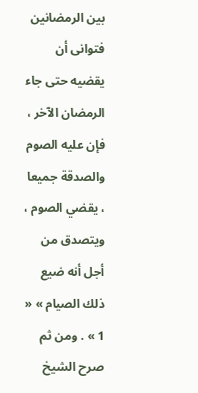بين الرمضانين فتوانى أن يقضيه حتى جاء الرمضان الآخر ، فإن عليه الصوم والصدقة جميعا ، يقضي الصوم ، ويتصدق من أجل أنه ضيع ذلك الصيام » « 1 » . ومن ثم صرح الشيخ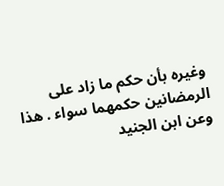وغيره بأن حكم ما زاد على الرمضانين حكمهما سواء . هذا وعن ابن الجنيد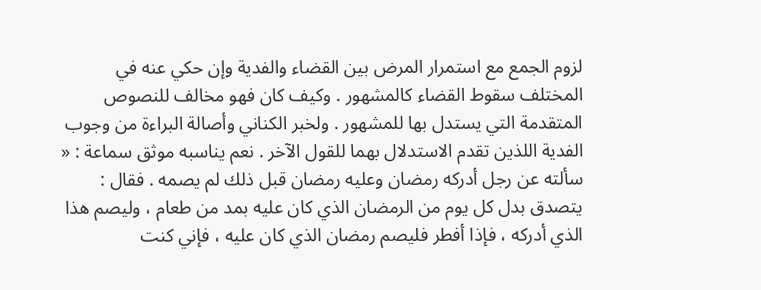لزوم الجمع مع استمرار المرض بين القضاء والفدية وإن حكي عنه في المختلف سقوط القضاء كالمشهور . وكيف كان فهو مخالف للنصوص المتقدمة التي يستدل بها للمشهور . ولخبر الكناني وأصالة البراءة من وجوب الفدية اللذين تقدم الاستدلال بهما للقول الآخر . نعم يناسبه موثق سماعة : « سألته عن رجل أدركه رمضان وعليه رمضان قبل ذلك لم يصمه . فقال : يتصدق بدل كل يوم من الرمضان الذي كان عليه بمد من طعام ، وليصم هذا الذي أدركه ، فإذا أفطر فليصم رمضان الذي كان عليه ، فإني كنت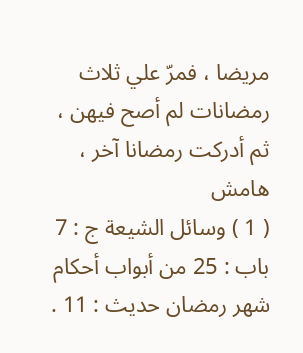مريضا ، فمرّ علي ثلاث رمضانات لم أصح فيهن ، ثم أدركت رمضانا آخر ،
هامش
( 1 ) وسائل الشيعة ج : 7 باب : 25 من أبواب أحكام شهر رمضان حديث : 11 .